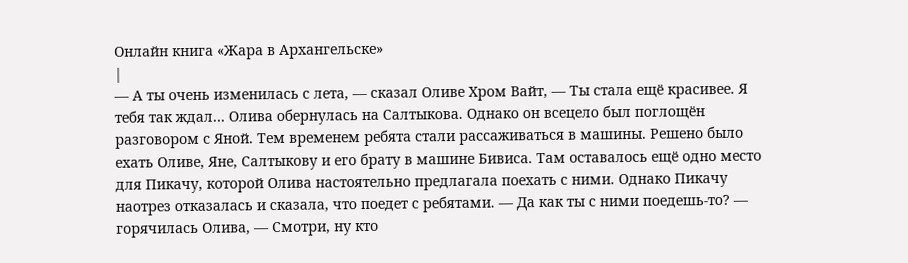Онлайн книга «Жара в Архангельске»
|
— А ты очень изменилась с лета, — сказал Оливе Хром Вайт, — Ты стала ещё красивее. Я тебя так ждал… Олива обернулась на Салтыкова. Однако он всецело был поглощён разговором с Яной. Тем временем ребята стали рассаживаться в машины. Решено было ехать Оливе, Яне, Салтыкову и его брату в машине Бивиса. Там оставалось ещё одно место для Пикачу, которой Олива настоятельно предлагала поехать с ними. Однако Пикачу наотрез отказалась и сказала, что поедет с ребятами. — Да как ты с ними поедешь-то? — горячилась Олива, — Смотри, ну кто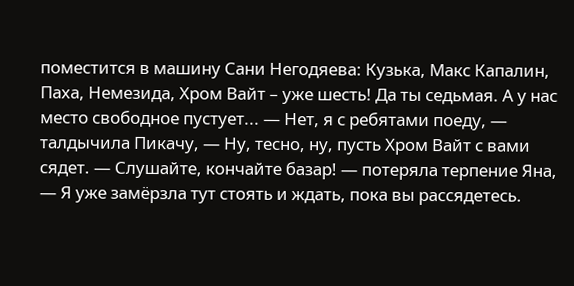поместится в машину Сани Негодяева: Кузька, Макс Капалин, Паха, Немезида, Хром Вайт – уже шесть! Да ты седьмая. А у нас место свободное пустует... — Нет, я с ребятами поеду, — талдычила Пикачу, — Ну, тесно, ну, пусть Хром Вайт с вами сядет. — Слушайте, кончайте базар! — потеряла терпение Яна, — Я уже замёрзла тут стоять и ждать, пока вы рассядетесь.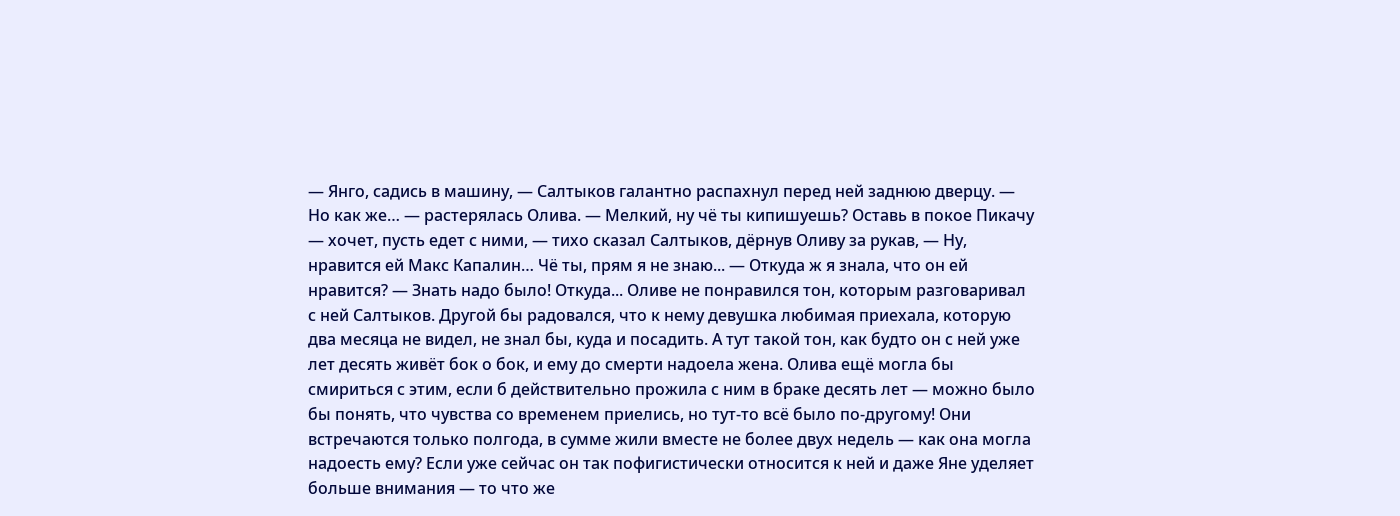— Янго, садись в машину, — Салтыков галантно распахнул перед ней заднюю дверцу. — Но как же… — растерялась Олива. — Мелкий, ну чё ты кипишуешь? Оставь в покое Пикачу — хочет, пусть едет с ними, — тихо сказал Салтыков, дёрнув Оливу за рукав, — Ну, нравится ей Макс Капалин… Чё ты, прям я не знаю... — Откуда ж я знала, что он ей нравится? — Знать надо было! Откуда... Оливе не понравился тон, которым разговаривал с ней Салтыков. Другой бы радовался, что к нему девушка любимая приехала, которую два месяца не видел, не знал бы, куда и посадить. А тут такой тон, как будто он с ней уже лет десять живёт бок о бок, и ему до смерти надоела жена. Олива ещё могла бы смириться с этим, если б действительно прожила с ним в браке десять лет — можно было бы понять, что чувства со временем приелись, но тут-то всё было по-другому! Они встречаются только полгода, в сумме жили вместе не более двух недель — как она могла надоесть ему? Если уже сейчас он так пофигистически относится к ней и даже Яне уделяет больше внимания — то что же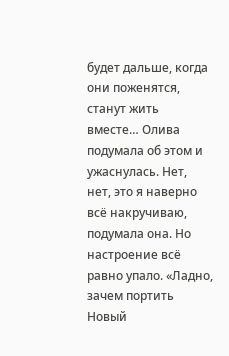будет дальше, когда они поженятся, станут жить вместе… Олива подумала об этом и ужаснулась. Нет, нет, это я наверно всё накручиваю, подумала она. Но настроение всё равно упало. «Ладно, зачем портить Новый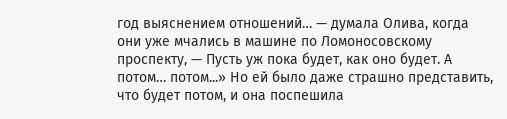год выяснением отношений… — думала Олива, когда они уже мчались в машине по Ломоносовскому проспекту, — Пусть уж пока будет, как оно будет. А потом… потом...» Но ей было даже страшно представить, что будет потом, и она поспешила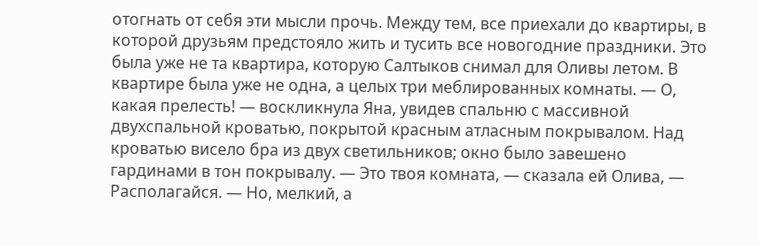отогнать от себя эти мысли прочь. Между тем, все приехали до квартиры, в которой друзьям предстояло жить и тусить все новогодние праздники. Это была уже не та квартира, которую Салтыков снимал для Оливы летом. В квартире была уже не одна, а целых три меблированных комнаты. — О, какая прелесть! — воскликнула Яна, увидев спальню с массивной двухспальной кроватью, покрытой красным атласным покрывалом. Над кроватью висело бра из двух светильников; окно было завешено гардинами в тон покрывалу. — Это твоя комната, — сказала ей Олива, — Располагайся. — Но, мелкий, а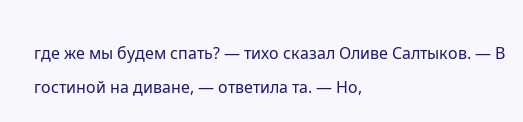где же мы будем спать? — тихо сказал Оливе Салтыков. — В гостиной на диване, — ответила та. — Но,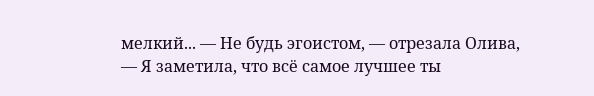мелкий... — Не будь эгоистом, — отрезала Олива, — Я заметила, что всё самое лучшее ты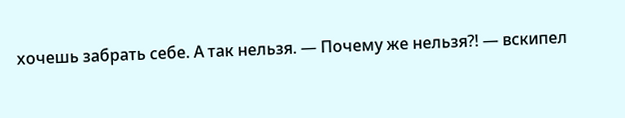хочешь забрать себе. А так нельзя. — Почему же нельзя?! — вскипел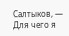Салтыков, — Для чего я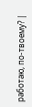работаю, по-твоему? |